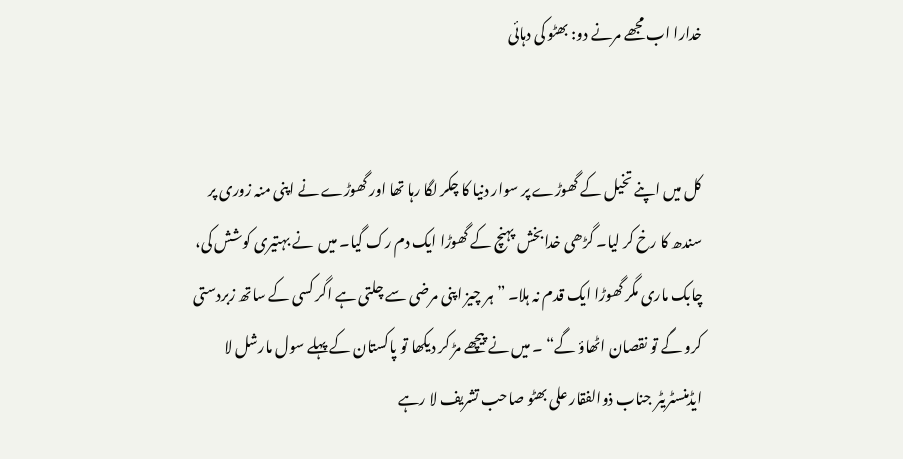خدارا اب مجھے مرنے دو: بھٹو کی دہائی


کل میں اپنے تخیل کے گھوڑے پر سوار دنیا کا چکر لگا رہا تھا اور گھوڑے نے اپنی منہ زوری پر سندھ کا رخ کر لیا۔ گڑھی خدابخش پہنچ کے گھوڑا ایک دم رک گیا۔ میں  نے بہتیری کوشش کی، چابک ماری مگر گھوڑا ایک قدم نہ ہلا۔ ”ہر چیز اپنی مرضی سے چلتی ہے اگر کسی کے ساتھ زبردستی کرو گے تو نقصان اٹھاؤ گے“ ۔ میں نے پیچھے مڑ کر دیکھا تو پاکستان کے پہلے سول مارشل لا ایڈمنسٹریٹر جناب ذوالفقار علی بھٹو صاحب تشریف لا رہے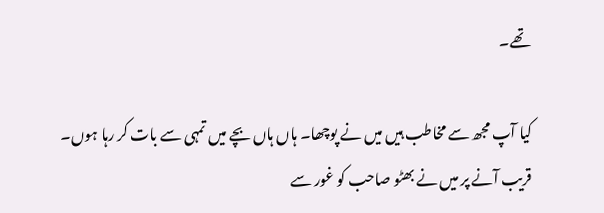تھے۔

کیا آپ مجھ سے مخاطب ہیں میں نے پوچھا۔ ہاں ہاں بچے میں تمہی سے بات کر رہا ہوں۔ قریب آنے پر میں نے بھٹو صاحب کو غور سے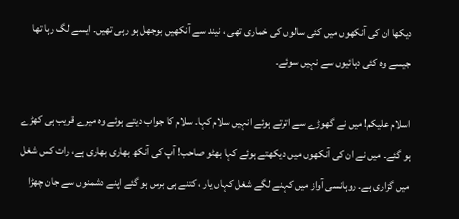دیکھا ان کی آنکھوں میں کئی سالوں کی خماری تھی ، نیند سے آنکھیں بوجھل ہو رہی تھیں۔ ایسے لگ رہا تھا جیسے وہ کئی دہائیوں سے نہیں سوئے۔

اسلام علیکم! میں نے گھوڑے سے اترتے ہوئے انہیں سلام کہا۔ سلام کا جواب دیتے ہوئے وہ میرے قریب ہی کھڑے ہو گئے۔ میں نے ان کی آنکھوں میں دیکھتے ہوئے کہا بھٹو صاحب! آپ کی آنکھ بھاری بھاری ہے، رات کس شغل میں گزاری ہے۔ روہانسی آواز میں کہنے لگے شغل کہاں یار ، کتنے ہی برس ہو گئے اپنے دشمنوں سے جان چھڑا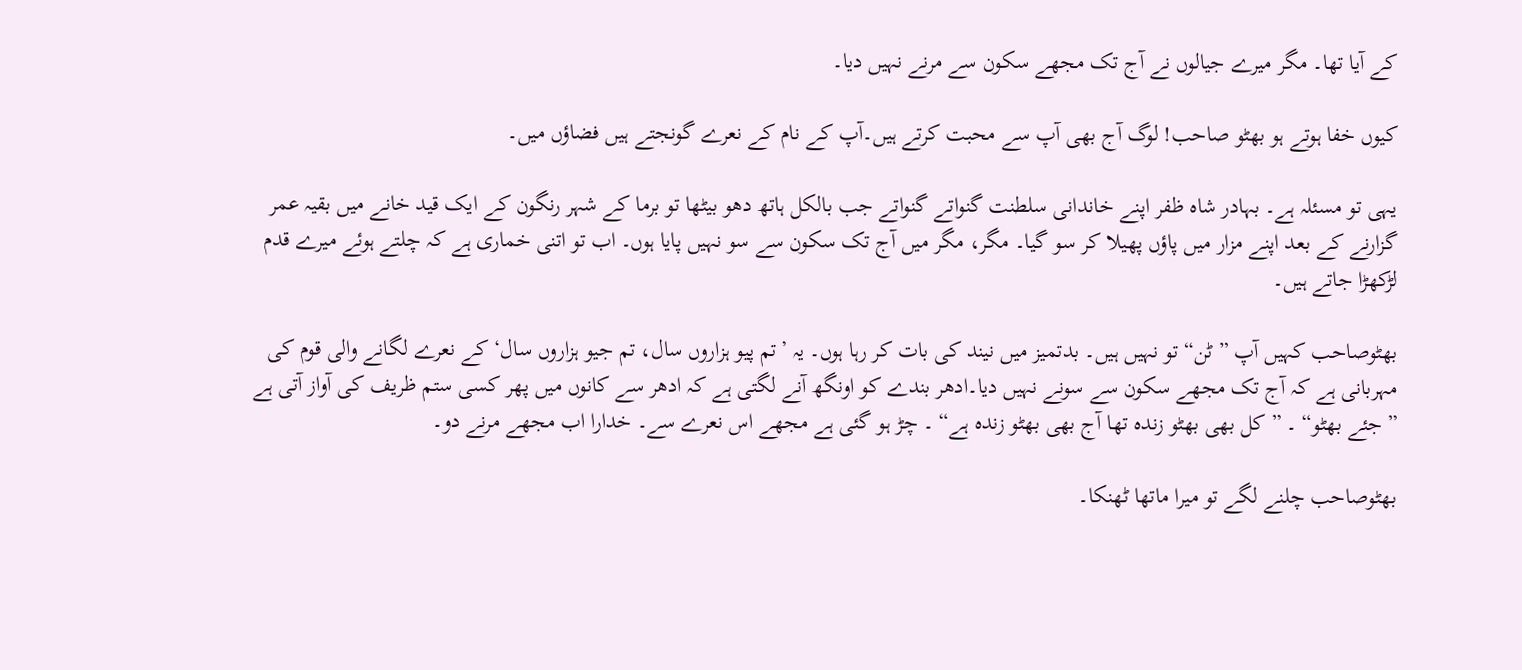کے آیا تھا۔ مگر میرے جیالوں نے آج تک مجھے سکون سے مرنے نہیں دیا۔

کیوں خفا ہوتے ہو بھٹو صاحب! لوگ آج بھی آپ سے محبت کرتے ہیں۔آپ کے نام کے نعرے گونجتے ہیں فضاؤں میں۔

یہی تو مسئلہ ہے۔ بہادر شاہ ظفر اپنے خاندانی سلطنت گنواتے گنواتے جب بالکل ہاتھ دھو بیٹھا تو برما کے شہر رنگون کے ایک قید خانے میں بقیہ عمر گزارنے کے بعد اپنے مزار میں پاؤں پھیلا کر سو گیا۔ مگر، مگر میں آج تک سکون سے سو نہیں پایا ہوں۔ اب تو اتنی خماری ہے کہ چلتے ہوئے میرے قدم لڑکھڑا جاتے ہیں۔

بھٹوصاحب کہیں آپ ”ٹن“ تو نہیں ہیں۔ بدتمیز میں نیند کی بات کر رہا ہوں۔ یہ ’تم پیو ہزاروں سال، تم جیو ہزاروں سال‘ کے نعرے لگانے والی قوم کی مہربانی ہے کہ آج تک مجھے سکون سے سونے نہیں دیا۔ادھر بندے کو اونگھ آنے لگتی ہے کہ ادھر سے کانوں میں پھر کسی ستم ظریف کی آواز آتی ہے ”جئے بھٹو“ ۔ ”کل بھی بھٹو زندہ تھا آج بھی بھٹو زندہ ہے“ ۔ چڑ ہو گئی ہے مجھے اس نعرے سے۔ خدارا اب مجھے مرنے دو۔

بھٹوصاحب چلنے لگے تو میرا ماتھا ٹھنکا۔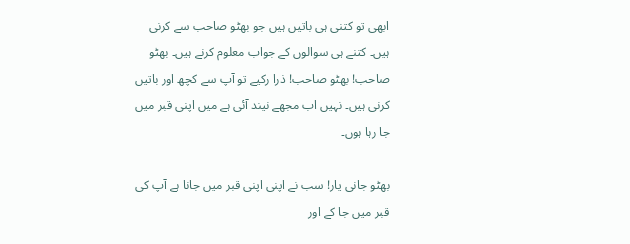ابھی تو کتنی ہی باتیں ہیں جو بھٹو صاحب سے کرنی ہیں۔ کتنے ہی سوالوں کے جواب معلوم کرنے ہیں۔ بھٹو صاحب! بھٹو صاحب! ذرا رکیے تو آپ سے کچھ اور باتیں کرنی ہیں۔ نہیں اب مجھے نیند آئی ہے میں اپنی قبر میں جا رہا ہوں۔

بھٹو جانی یار! سب نے اپنی اپنی قبر میں جانا ہے آپ کی قبر میں جا کے اور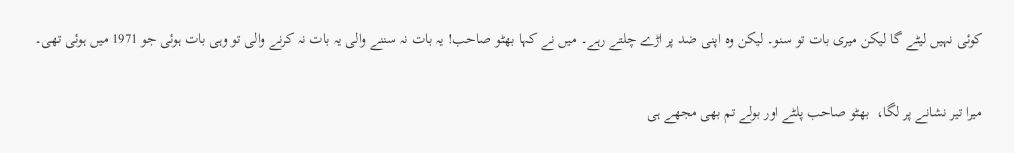کوئی نہیں لیٹے گا لیکن میری بات تو سنو۔ لیکن وہ اپنی ضد پر اڑے چلتے رہے۔ میں نے کہا بھٹو صاحب! یہ بات نہ سننے والی یہ بات نہ کرنے والی تو وہی بات ہوئی جو 1971 میں ہوئی تھی۔

میرا تیر نشانے پر لگا،  بھٹو صاحب پلٹے اور بولے تم بھی مجھے ہی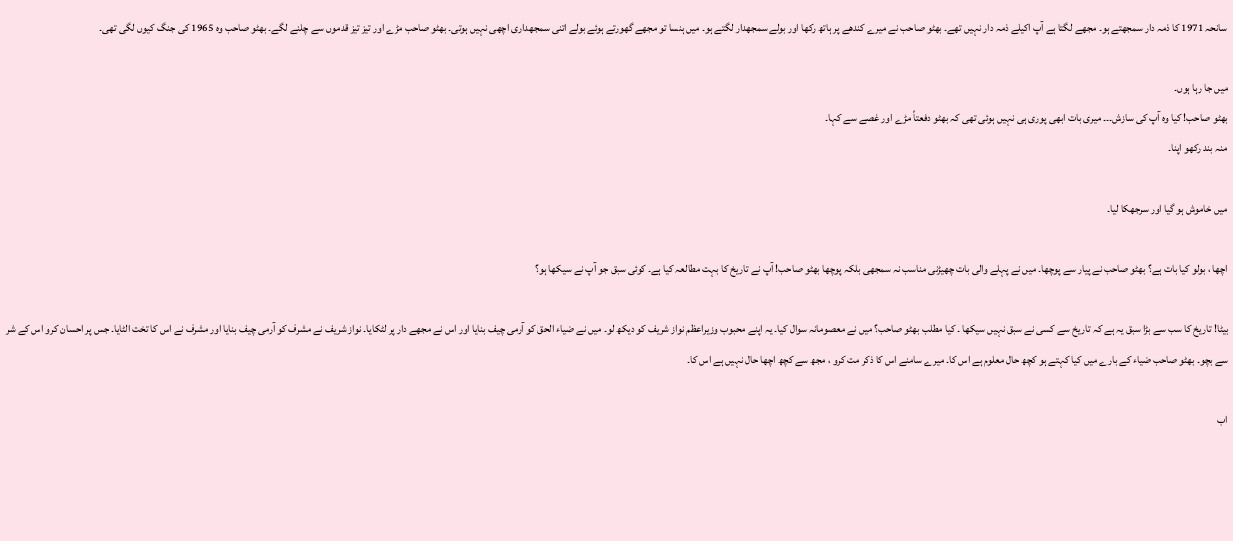سانحہ 1971 کا ذمہ دار سمجھتے ہو۔ مجھے لگتا ہے آپ اکیلے ذمہ دار نہیں تھے۔ بھٹو صاحب نے میرے کندھے پر ہاتھ رکھا اور بولے سمجھدار لگتے ہو۔ میں ہنسا تو مجھے گھورتے ہوئے بولے اتنی سمجھداری اچھی نہیں ہوتی۔ بھٹو صاحب مڑے اور تیز تیز قدموں سے چلنے لگے۔ بھٹو صاحب وہ 1965 کی جنگ کیوں لگی تھی۔

میں جا رہا ہوں۔
بھٹو صاحب! کیا وہ آپ کی سازش۔۔۔ میری بات ابھی پوری ہی نہیں ہوئی تھی کہ بھٹو دفعتاً مڑے اور غصے سے کہا۔
منہ بند رکھو اپنا۔

میں خاموش ہو گیا اور سرجھکا لیا۔

اچھا ، بولو کیا بات ہے؟ بھٹو صاحب نے پیار سے پوچھا۔ میں نے پہلے والی بات چھیڑنی مناسب نہ سمجھی بلکہ پوچھا بھٹو صاحب! آپ نے تاریخ کا بہت مطالعہ کیا ہے۔ کوئی سبق جو آپ نے سیکھا ہو؟

بیٹا! تاریخ کا سب سے بڑا سبق یہ ہے کہ تاریخ سے کسی نے سبق نہیں سیکھا ۔ کیا مطلب بھٹو صاحب؟ میں نے معصومانہ سوال کیا۔ یہ اپنے محبوب وزیراعظم نواز شریف کو دیکھ لو۔ میں نے ضیاء الحق کو آرمی چیف بنایا اور اس نے مجھے دار پر لٹکایا۔ نواز شریف نے مشرف کو آرمی چیف بنایا اور مشرف نے اس کا تخت الٹایا۔ جس پر احسان کرو اس کے شر سے بچو۔ بھٹو صاحب ضیاء کے بارے میں کیا کہتے ہو کچھ حال معلوم ہے اس کا۔ میرے سامنے اس کا ذکر مت کرو ، مجھ سے کچھ اچھا حال نہیں ہے اس کا۔

اب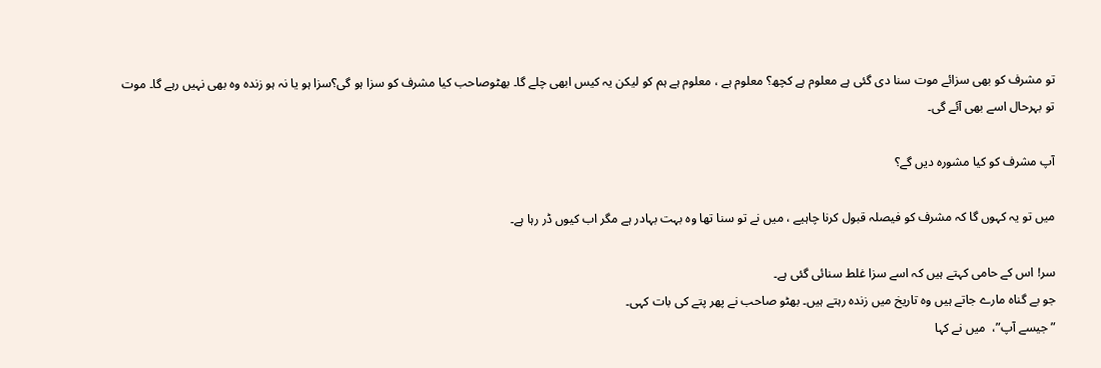تو مشرف کو بھی سزائے موت سنا دی گئی ہے معلوم ہے کچھ؟ معلوم ہے ، معلوم ہے ہم کو لیکن یہ کیس ابھی چلے گا۔ بھٹوصاحب کیا مشرف کو سزا ہو گی؟سزا ہو یا نہ ہو زندہ وہ بھی نہیں رہے گا۔ موت تو بہرحال اسے بھی آئے گی۔

آپ مشرف کو کیا مشورہ دیں گے؟

میں تو یہ کہوں گا کہ مشرف کو فیصلہ قبول کرنا چاہیے ، میں نے تو سنا تھا وہ بہت بہادر ہے مگر اب کیوں ڈر رہا ہے۔

سر! اس کے حامی کہتے ہیں کہ اسے سزا غلط سنائی گئی ہے۔
جو بے گناہ مارے جاتے ہیں وہ تاریخ میں زندہ رہتے ہیں۔ بھٹو صاحب نے پھر پتے کی بات کہی۔
”جیسے آپ”،  میں نے کہا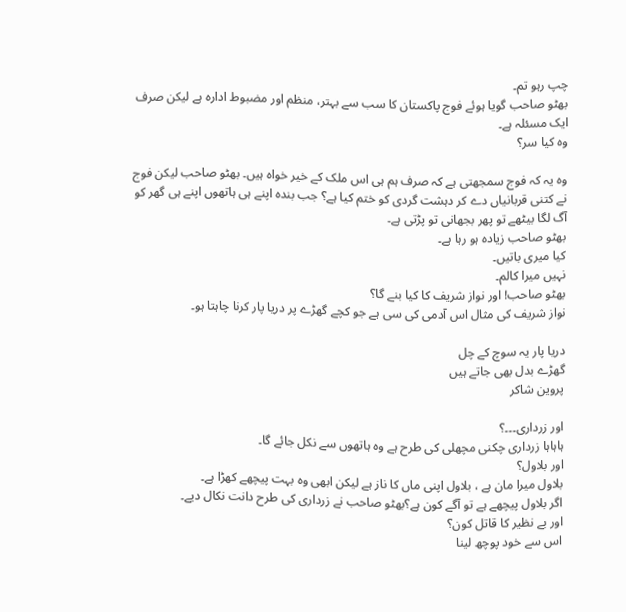چپ رہو تم۔
بھٹو صاحب گویا ہوئے فوج پاکستان کا سب سے بہتر، منظم اور مضبوط ادارہ ہے لیکن صرف ایک مسئلہ ہے۔
وہ کیا سر؟

وہ یہ کہ فوج سمجھتی ہے کہ صرف ہم ہی اس ملک کے خیر خواہ ہیں۔ بھٹو صاحب لیکن فوج نے کتنی قربانیاں دے کر دہشت گردی کو ختم کیا ہے؟ جب بندہ اپنے ہی ہاتھوں اپنے ہی گھر کو آگ لگا بیٹھے تو پھر بجھانی تو پڑتی ہے۔
بھٹو صاحب زیادہ ہو رہا ہے۔
کیا میری باتیں۔
نہیں میرا کالم۔
بھٹو صاحب! اور نواز شریف کا کیا بنے گا؟
نواز شریف کی مثال اس آدمی کی سی ہے جو کچے گھڑے پر دریا پار کرنا چاہتا ہو۔

دریا پار یہ سوچ کے چل
گھڑے بدل بھی جاتے ہیں
پروین شاکر

اور زرداری۔۔۔؟
ہاہاہا زرداری چکنی مچھلی کی طرح ہے وہ ہاتھوں سے نکل جائے گا۔
اور بلاول؟
بلاول میرا مان ہے ، بلاول اپنی ماں کا ناز ہے لیکن ابھی وہ بہت پیچھے کھڑا ہے۔
اگر بلاول پیچھے ہے تو آگے کون ہے؟بھٹو صاحب نے زرداری کی طرح دانت نکال دیے۔
اور بے نظیر کا قاتل کون؟
اس سے خود پوچھ لینا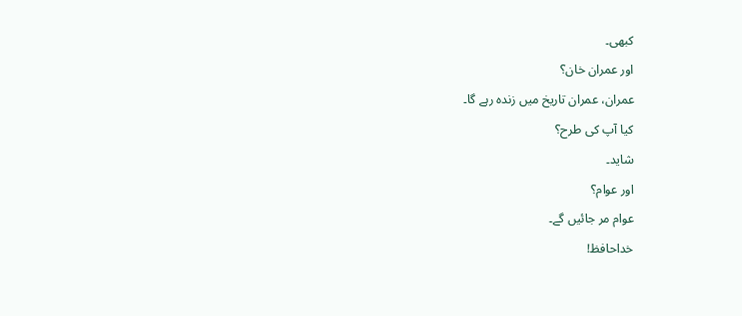کبھی۔
اور عمران خان؟
عمران، عمران تاریخ میں زندہ رہے گا۔
کیا آپ کی طرح؟
شاید۔
اور عوام؟
عوام مر جائیں گے۔
خداحافظ!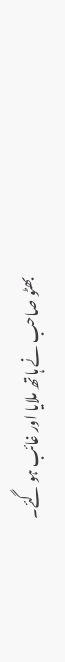بھٹو صاحب نے ہاتھ ملایا اور غائب ہو گئے۔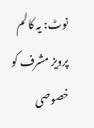نوٹ: یہ کالم پرویز مشرف کو خصوصی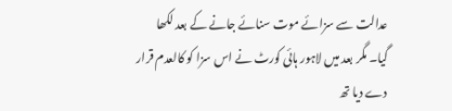عدالت سے سزائے موت سنائے جانے کے بعد لکھا گیا۔ مگر بعد میں لاہور ہائی کورٹ نے اس سزا کو کالعدم قرار دے دیا تھ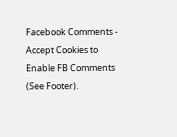Facebook Comments - Accept Cookies to Enable FB Comments (See Footer).